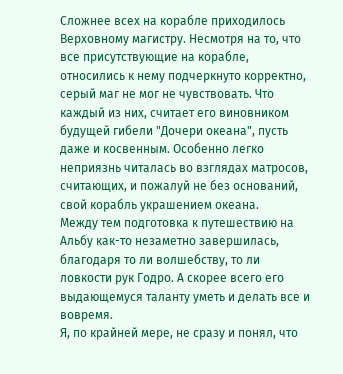Сложнее всех на корабле приходилось Верховному магистру. Несмотря на то, что все присутствующие на корабле, относились к нему подчеркнуто корректно, серый маг не мог не чувствовать. Что каждый из них, считает его виновником будущей гибели "Дочери океана", пусть даже и косвенным. Особенно легко неприязнь читалась во взглядах матросов, считающих, и пожалуй не без оснований, свой корабль украшением океана.
Между тем подготовка к путешествию на Альбу как-то незаметно завершилась, благодаря то ли волшебству, то ли ловкости рук Годро. А скорее всего его выдающемуся таланту уметь и делать все и вовремя.
Я, по крайней мере, не сразу и понял, что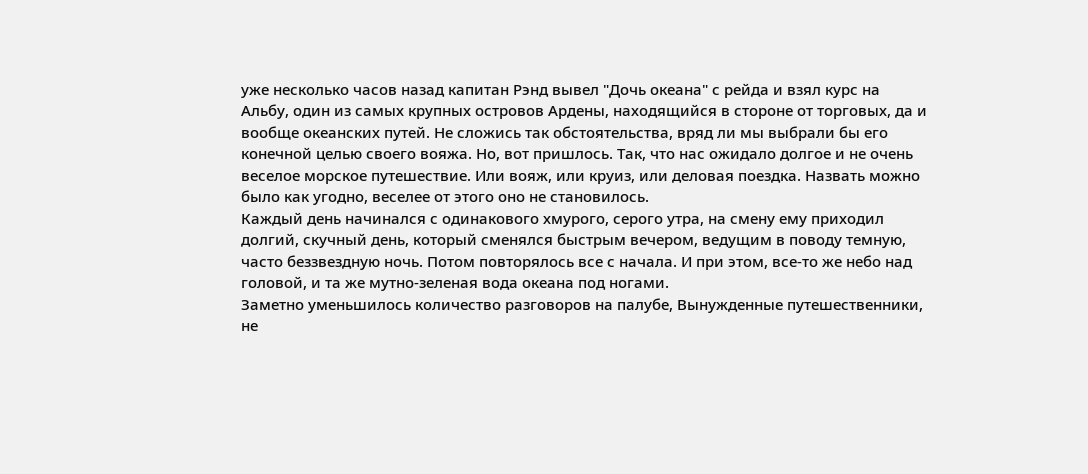уже несколько часов назад капитан Рэнд вывел "Дочь океана" с рейда и взял курс на Альбу, один из самых крупных островов Ардены, находящийся в стороне от торговых, да и вообще океанских путей. Не сложись так обстоятельства, вряд ли мы выбрали бы его конечной целью своего вояжа. Но, вот пришлось. Так, что нас ожидало долгое и не очень веселое морское путешествие. Или вояж, или круиз, или деловая поездка. Назвать можно было как угодно, веселее от этого оно не становилось.
Каждый день начинался с одинакового хмурого, серого утра, на смену ему приходил долгий, скучный день, который сменялся быстрым вечером, ведущим в поводу темную, часто беззвездную ночь. Потом повторялось все с начала. И при этом, все-то же небо над головой, и та же мутно-зеленая вода океана под ногами.
Заметно уменьшилось количество разговоров на палубе, Вынужденные путешественники, не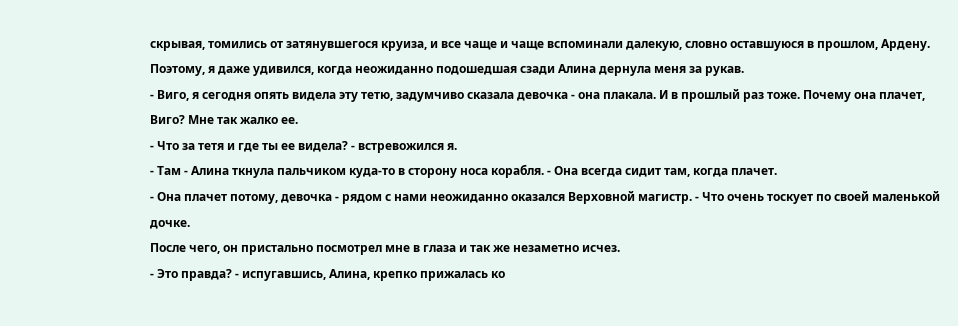скрывая, томились от затянувшегося круиза, и все чаще и чаще вспоминали далекую, словно оставшуюся в прошлом, Ардену. Поэтому, я даже удивился, когда неожиданно подошедшая сзади Алина дернула меня за рукав.
- Виго, я сегодня опять видела эту тетю, задумчиво сказала девочка - она плакала. И в прошлый раз тоже. Почему она плачет, Виго? Мне так жалко ее.
- Что за тетя и где ты ее видела? - встревожился я.
- Там - Алина ткнула пальчиком куда-то в сторону носа корабля. - Она всегда сидит там, когда плачет.
- Она плачет потому, девочка - рядом с нами неожиданно оказался Верховной магистр. - Что очень тоскует по своей маленькой дочке.
После чего, он пристально посмотрел мне в глаза и так же незаметно исчез.
- Это правда? - испугавшись, Алина, крепко прижалась ко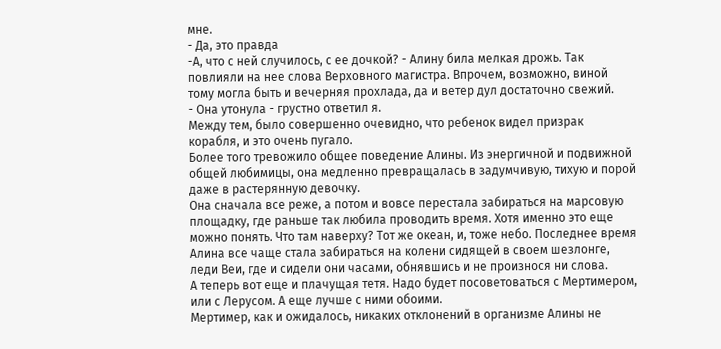мне.
- Да, это правда
-А, что с ней случилось, с ее дочкой? - Алину била мелкая дрожь. Так повлияли на нее слова Верховного магистра. Впрочем, возможно, виной тому могла быть и вечерняя прохлада, да и ветер дул достаточно свежий.
- Она утонула - грустно ответил я.
Между тем, было совершенно очевидно, что ребенок видел призрак корабля, и это очень пугало.
Более того тревожило общее поведение Алины. Из энергичной и подвижной общей любимицы, она медленно превращалась в задумчивую, тихую и порой даже в растерянную девочку.
Она сначала все реже, а потом и вовсе перестала забираться на марсовую площадку, где раньше так любила проводить время. Хотя именно это еще можно понять. Что там наверху? Тот же океан, и, тоже небо. Последнее время Алина все чаще стала забираться на колени сидящей в своем шезлонге, леди Веи, где и сидели они часами, обнявшись и не произнося ни слова.
А теперь вот еще и плачущая тетя. Надо будет посоветоваться с Мертимером, или с Лерусом. А еще лучше с ними обоими.
Мертимер, как и ожидалось, никаких отклонений в организме Алины не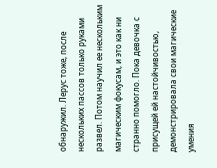обнаружил. Лерус тоже, после нескольких пассов только руками развел. Потом научил ее нескольким магическим фокусам, и это как ни странно помогло. Пока девочка с присущей ей настойчивостью, демонстрировала свои магические умения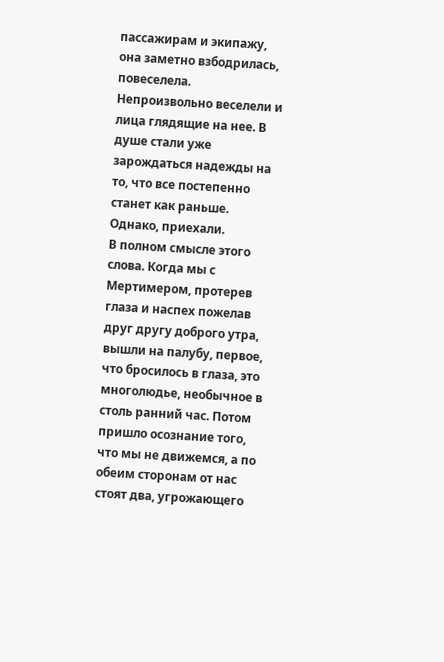пассажирам и экипажу, она заметно взбодрилась, повеселела. Непроизвольно веселели и лица глядящие на нее. В душе стали уже зарождаться надежды на то, что все постепенно станет как раньше.
Однако, приехали.
В полном смысле этого слова. Когда мы с Мертимером, протерев глаза и наспех пожелав друг другу доброго утра, вышли на палубу, первое, что бросилось в глаза, это многолюдье, необычное в столь ранний час. Потом пришло осознание того, что мы не движемся, а по обеим сторонам от нас стоят два, угрожающего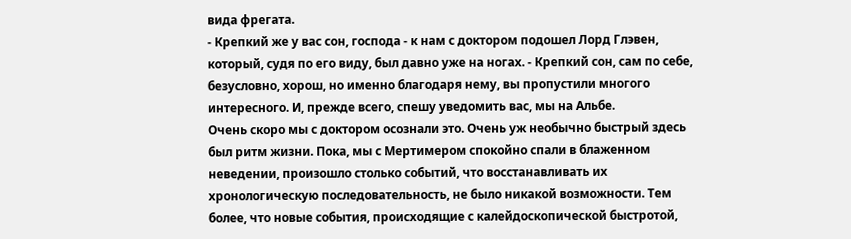вида фрегата.
- Крепкий же у вас сон, господа - к нам с доктором подошел Лорд Глэвен, который, судя по его виду, был давно уже на ногах. - Крепкий сон, сам по себе, безусловно, хорош, но именно благодаря нему, вы пропустили многого интересного. И, прежде всего, спешу уведомить вас, мы на Альбе.
Очень скоро мы с доктором осознали это. Очень уж необычно быстрый здесь был ритм жизни. Пока, мы с Мертимером спокойно спали в блаженном неведении, произошло столько событий, что восстанавливать их хронологическую последовательность, не было никакой возможности. Тем более, что новые события, происходящие с калейдоскопической быстротой,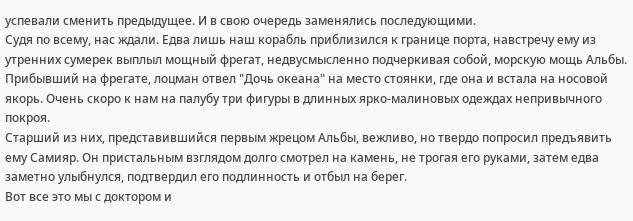успевали сменить предыдущее. И в свою очередь заменялись последующими.
Судя по всему, нас ждали. Едва лишь наш корабль приблизился к границе порта, навстречу ему из утренних сумерек выплыл мощный фрегат, недвусмысленно подчеркивая собой, морскую мощь Альбы. Прибывший на фрегате, лоцман отвел "Дочь океана" на место стоянки, где она и встала на носовой якорь. Очень скоро к нам на палубу три фигуры в длинных ярко-малиновых одеждах непривычного покроя.
Старший из них, представившийся первым жрецом Альбы, вежливо, но твердо попросил предъявить ему Самияр. Он пристальным взглядом долго смотрел на камень, не трогая его руками, затем едва заметно улыбнулся, подтвердил его подлинность и отбыл на берег.
Вот все это мы с доктором и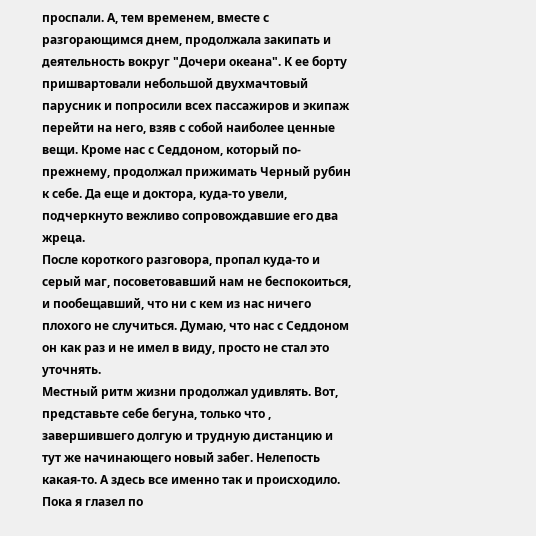проспали. А, тем временем, вместе с разгорающимся днем, продолжала закипать и деятельность вокруг "Дочери океана". К ее борту пришвартовали небольшой двухмачтовый парусник и попросили всех пассажиров и экипаж перейти на него, взяв с собой наиболее ценные вещи. Кроме нас с Седдоном, который по-прежнему, продолжал прижимать Черный рубин к себе. Да еще и доктора, куда-то увели, подчеркнуто вежливо сопровождавшие его два жреца.
После короткого разговора, пропал куда-то и серый маг, посоветовавший нам не беспокоиться, и пообещавший, что ни с кем из нас ничего плохого не случиться. Думаю, что нас с Седдоном он как раз и не имел в виду, просто не стал это уточнять.
Местный ритм жизни продолжал удивлять. Вот, представьте себе бегуна, только что , завершившего долгую и трудную дистанцию и тут же начинающего новый забег. Нелепость какая-то. А здесь все именно так и происходило. Пока я глазел по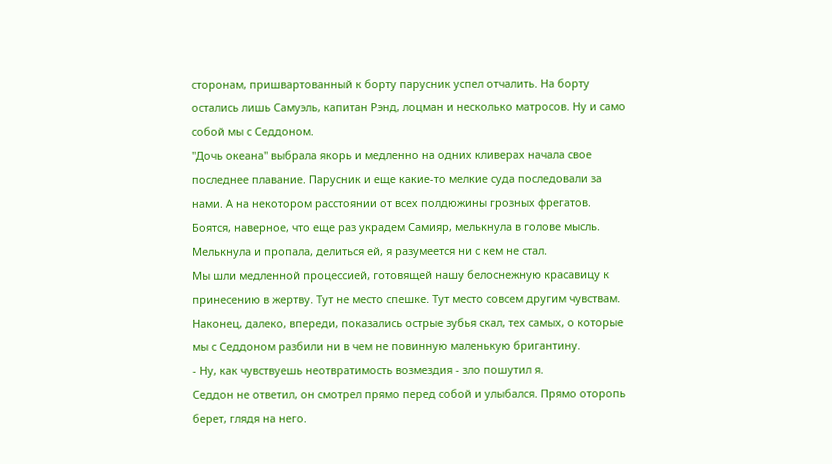сторонам, пришвартованный к борту парусник успел отчалить. На борту остались лишь Самуэль, капитан Рэнд, лоцман и несколько матросов. Ну и само собой мы с Седдоном.
"Дочь океана" выбрала якорь и медленно на одних кливерах начала свое последнее плавание. Парусник и еще какие-то мелкие суда последовали за нами. А на некотором расстоянии от всех полдюжины грозных фрегатов. Боятся, наверное, что еще раз украдем Самияр, мелькнула в голове мысль. Мелькнула и пропала, делиться ей, я разумеется ни с кем не стал.
Мы шли медленной процессией, готовящей нашу белоснежную красавицу к принесению в жертву. Тут не место спешке. Тут место совсем другим чувствам.
Наконец, далеко, впереди, показались острые зубья скал, тех самых, о которые мы с Седдоном разбили ни в чем не повинную маленькую бригантину.
- Ну, как чувствуешь неотвратимость возмездия - зло пошутил я.
Седдон не ответил, он смотрел прямо перед собой и улыбался. Прямо оторопь берет, глядя на него.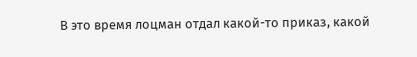В это время лоцман отдал какой-то приказ, какой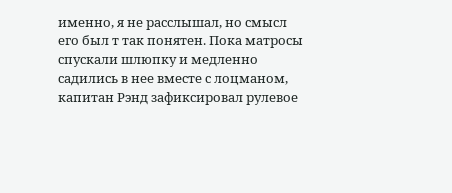именно, я не расслышал, но смысл его был т так понятен. Пока матросы спускали шлюпку и медленно садились в нее вместе с лоцманом, капитан Рэнд зафиксировал рулевое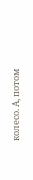колесо. А, потом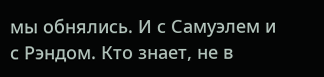мы обнялись. И с Самуэлем и с Рэндом. Кто знает, не в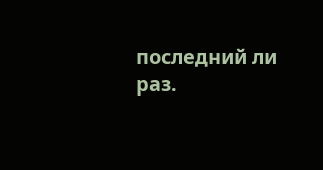последний ли раз.